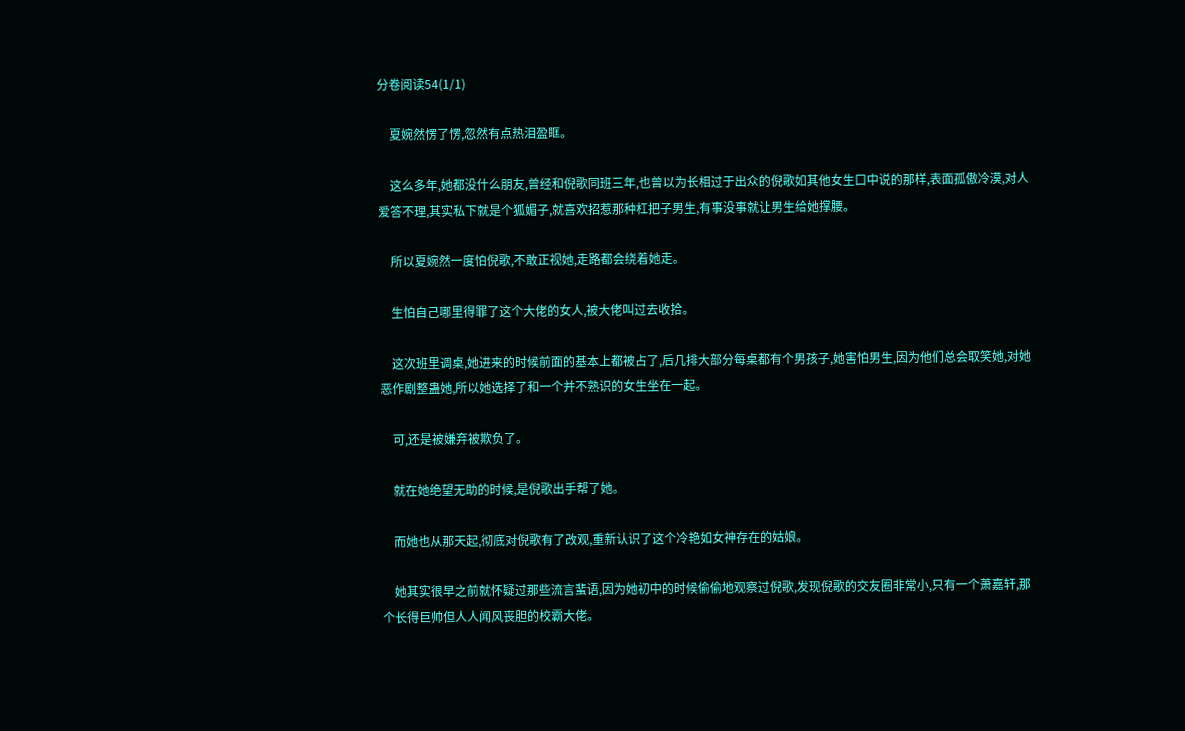分卷阅读54(1/1)

    夏婉然愣了愣,忽然有点热泪盈眶。

    这么多年,她都没什么朋友,曾经和倪歌同班三年,也曾以为长相过于出众的倪歌如其他女生口中说的那样,表面孤傲冷漠,对人爱答不理,其实私下就是个狐媚子,就喜欢招惹那种杠把子男生,有事没事就让男生给她撑腰。

    所以夏婉然一度怕倪歌,不敢正视她,走路都会绕着她走。

    生怕自己哪里得罪了这个大佬的女人,被大佬叫过去收拾。

    这次班里调桌,她进来的时候前面的基本上都被占了,后几排大部分每桌都有个男孩子,她害怕男生,因为他们总会取笑她,对她恶作剧整蛊她,所以她选择了和一个并不熟识的女生坐在一起。

    可,还是被嫌弃被欺负了。

    就在她绝望无助的时候,是倪歌出手帮了她。

    而她也从那天起,彻底对倪歌有了改观,重新认识了这个冷艳如女神存在的姑娘。

    她其实很早之前就怀疑过那些流言蜚语,因为她初中的时候偷偷地观察过倪歌,发现倪歌的交友圈非常小,只有一个萧嘉轩,那个长得巨帅但人人闻风丧胆的校霸大佬。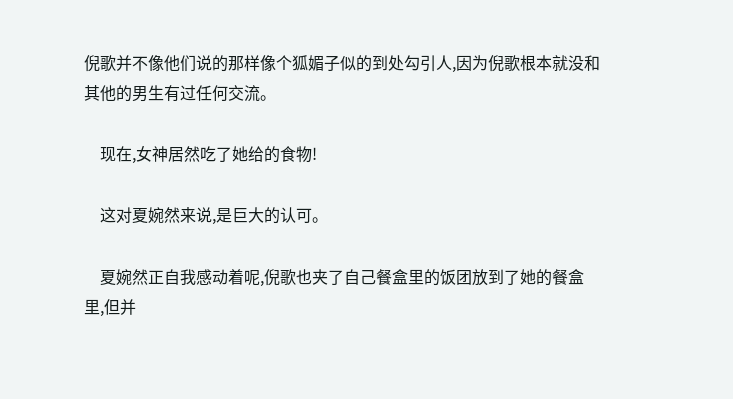倪歌并不像他们说的那样像个狐媚子似的到处勾引人,因为倪歌根本就没和其他的男生有过任何交流。

    现在,女神居然吃了她给的食物!

    这对夏婉然来说,是巨大的认可。

    夏婉然正自我感动着呢,倪歌也夹了自己餐盒里的饭团放到了她的餐盒里,但并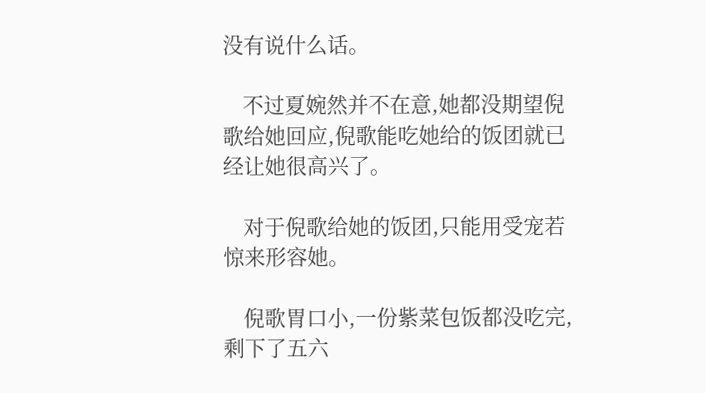没有说什么话。

    不过夏婉然并不在意,她都没期望倪歌给她回应,倪歌能吃她给的饭团就已经让她很高兴了。

    对于倪歌给她的饭团,只能用受宠若惊来形容她。

    倪歌胃口小,一份紫菜包饭都没吃完,剩下了五六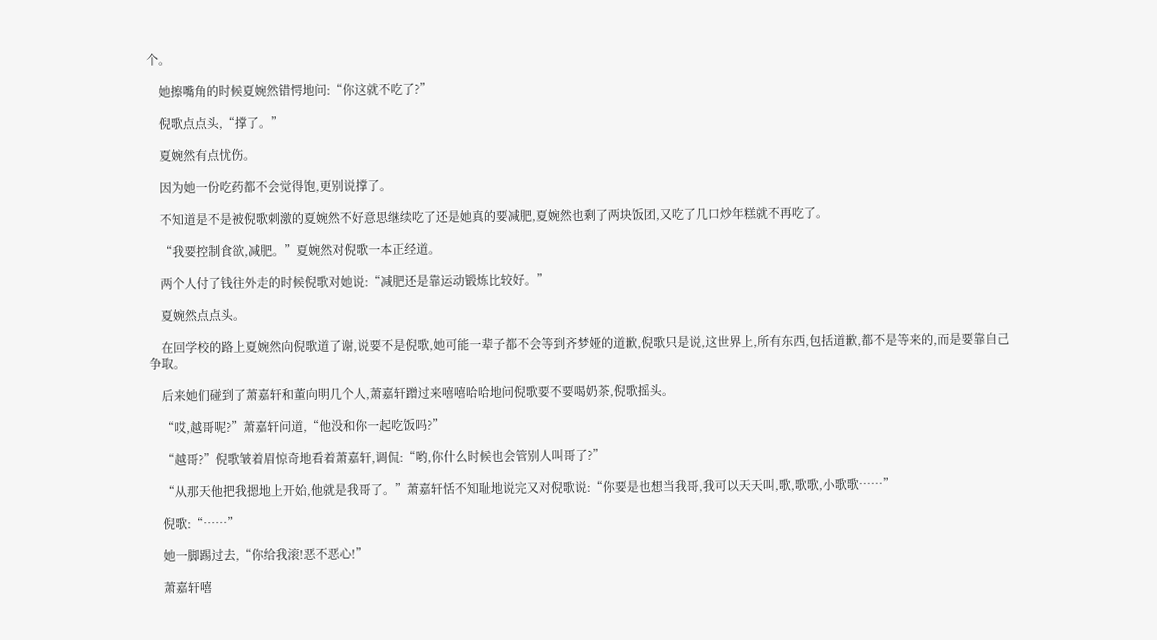个。

    她擦嘴角的时候夏婉然错愕地问:“你这就不吃了?”

    倪歌点点头,“撑了。”

    夏婉然有点忧伤。

    因为她一份吃药都不会觉得饱,更别说撑了。

    不知道是不是被倪歌刺激的夏婉然不好意思继续吃了还是她真的要减肥,夏婉然也剩了两块饭团,又吃了几口炒年糕就不再吃了。

    “我要控制食欲,减肥。”夏婉然对倪歌一本正经道。

    两个人付了钱往外走的时候倪歌对她说:“减肥还是靠运动锻炼比较好。”

    夏婉然点点头。

    在回学校的路上夏婉然向倪歌道了谢,说要不是倪歌,她可能一辈子都不会等到齐梦娅的道歉,倪歌只是说,这世界上,所有东西,包括道歉,都不是等来的,而是要靠自己争取。

    后来她们碰到了萧嘉轩和董向明几个人,萧嘉轩蹭过来嘻嘻哈哈地问倪歌要不要喝奶茶,倪歌摇头。

    “哎,越哥呢?”萧嘉轩问道,“他没和你一起吃饭吗?”

    “越哥?”倪歌皱着眉惊奇地看着萧嘉轩,调侃:“哟,你什么时候也会管别人叫哥了?”

    “从那天他把我摁地上开始,他就是我哥了。”萧嘉轩恬不知耻地说完又对倪歌说:“你要是也想当我哥,我可以天天叫,歌,歌歌,小歌歌……”

    倪歌:“……”

    她一脚踢过去,“你给我滚!恶不恶心!”

    萧嘉轩嘻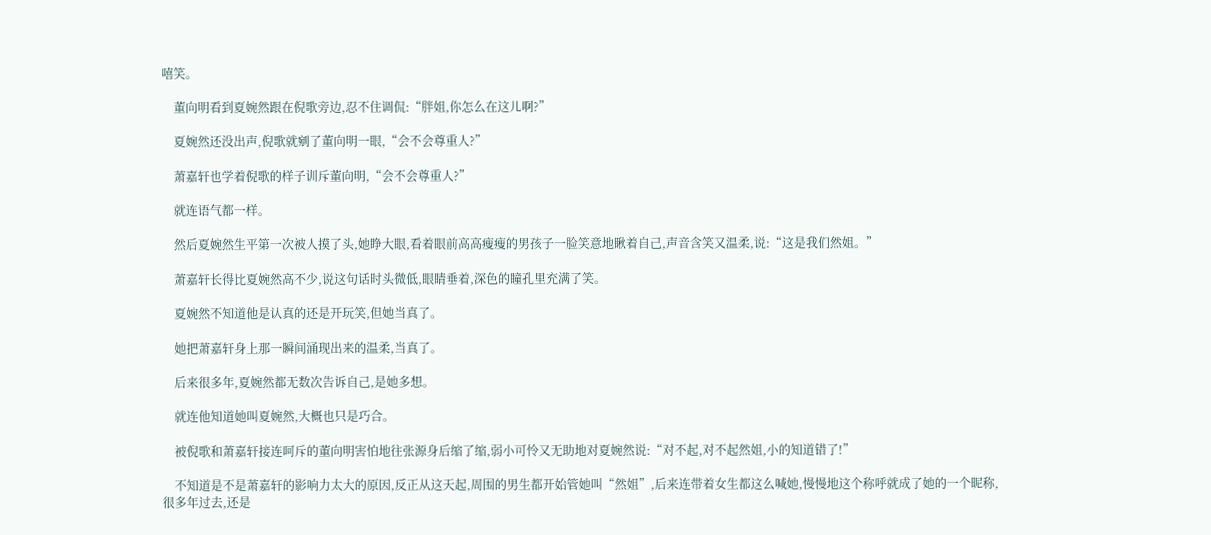嘻笑。

    董向明看到夏婉然跟在倪歌旁边,忍不住调侃:“胖姐,你怎么在这儿啊?”

    夏婉然还没出声,倪歌就剜了董向明一眼,“会不会尊重人?”

    萧嘉轩也学着倪歌的样子训斥董向明,“会不会尊重人?”

    就连语气都一样。

    然后夏婉然生平第一次被人摸了头,她睁大眼,看着眼前高高瘦瘦的男孩子一脸笑意地瞅着自己,声音含笑又温柔,说:“这是我们然姐。”

    萧嘉轩长得比夏婉然高不少,说这句话时头微低,眼睛垂着,深色的瞳孔里充满了笑。

    夏婉然不知道他是认真的还是开玩笑,但她当真了。

    她把萧嘉轩身上那一瞬间涌现出来的温柔,当真了。

    后来很多年,夏婉然都无数次告诉自己,是她多想。

    就连他知道她叫夏婉然,大概也只是巧合。

    被倪歌和萧嘉轩接连呵斥的董向明害怕地往张源身后缩了缩,弱小可怜又无助地对夏婉然说:“对不起,对不起然姐,小的知道错了!”

    不知道是不是萧嘉轩的影响力太大的原因,反正从这天起,周围的男生都开始管她叫“然姐”,后来连带着女生都这么喊她,慢慢地这个称呼就成了她的一个昵称,很多年过去,还是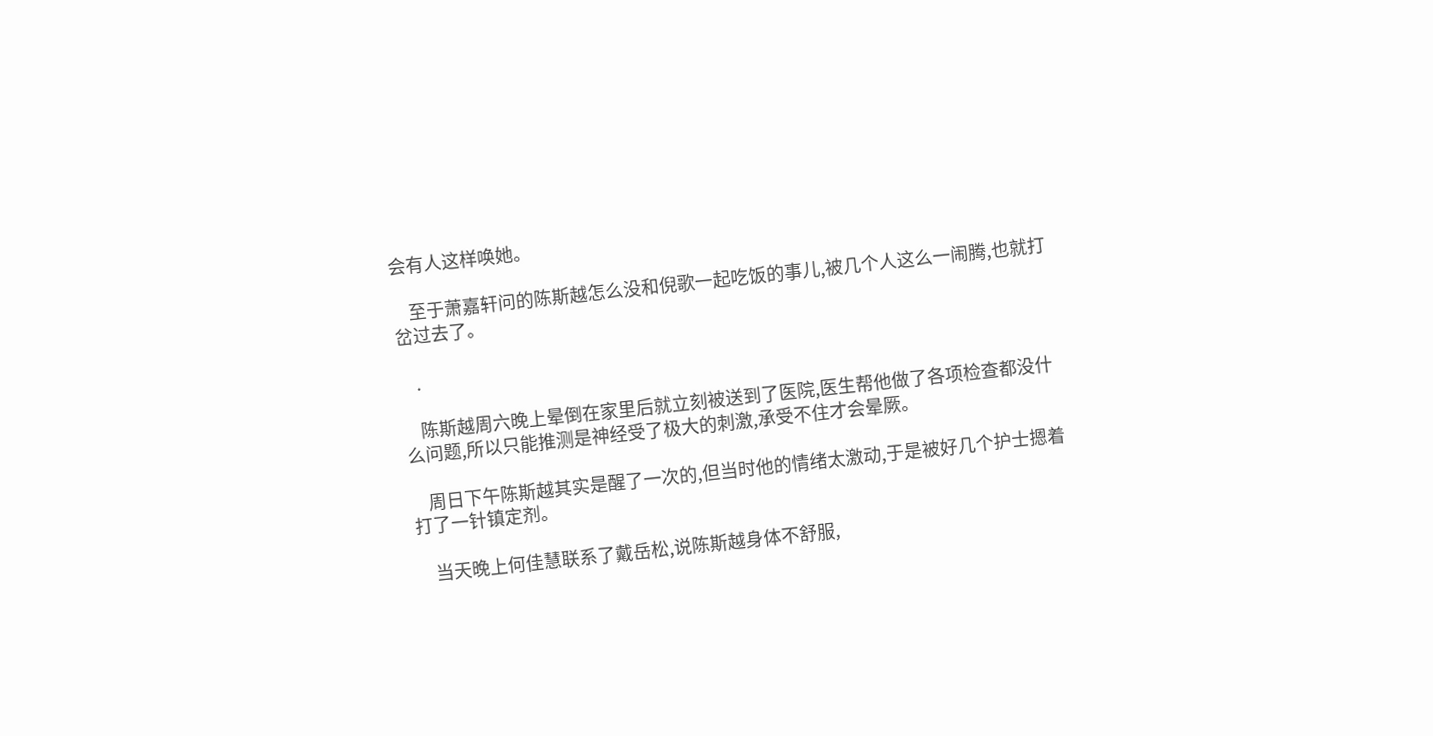会有人这样唤她。

    至于萧嘉轩问的陈斯越怎么没和倪歌一起吃饭的事儿,被几个人这么一闹腾,也就打岔过去了。

    .

    陈斯越周六晚上晕倒在家里后就立刻被送到了医院,医生帮他做了各项检查都没什么问题,所以只能推测是神经受了极大的刺激,承受不住才会晕厥。

    周日下午陈斯越其实是醒了一次的,但当时他的情绪太激动,于是被好几个护士摁着打了一针镇定剂。

    当天晚上何佳慧联系了戴岳松,说陈斯越身体不舒服,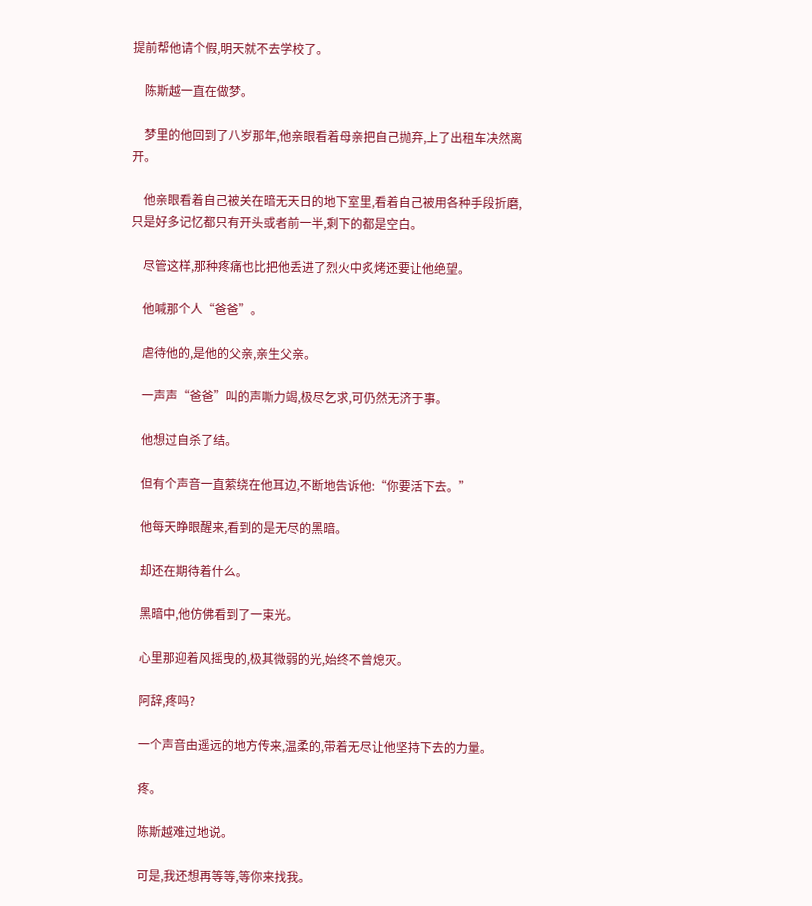提前帮他请个假,明天就不去学校了。

    陈斯越一直在做梦。

    梦里的他回到了八岁那年,他亲眼看着母亲把自己抛弃,上了出租车决然离开。

    他亲眼看着自己被关在暗无天日的地下室里,看着自己被用各种手段折磨,只是好多记忆都只有开头或者前一半,剩下的都是空白。

    尽管这样,那种疼痛也比把他丢进了烈火中炙烤还要让他绝望。

    他喊那个人“爸爸”。

    虐待他的,是他的父亲,亲生父亲。

    一声声“爸爸”叫的声嘶力竭,极尽乞求,可仍然无济于事。

    他想过自杀了结。

    但有个声音一直萦绕在他耳边,不断地告诉他:“你要活下去。”

    他每天睁眼醒来,看到的是无尽的黑暗。

    却还在期待着什么。

    黑暗中,他仿佛看到了一束光。

    心里那迎着风摇曳的,极其微弱的光,始终不曾熄灭。

    阿辞,疼吗?

    一个声音由遥远的地方传来,温柔的,带着无尽让他坚持下去的力量。

    疼。

    陈斯越难过地说。

    可是,我还想再等等,等你来找我。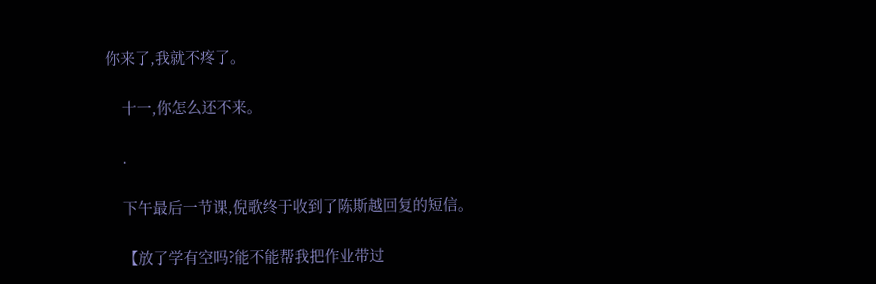你来了,我就不疼了。

    十一,你怎么还不来。

    .

    下午最后一节课,倪歌终于收到了陈斯越回复的短信。

    【放了学有空吗?能不能帮我把作业带过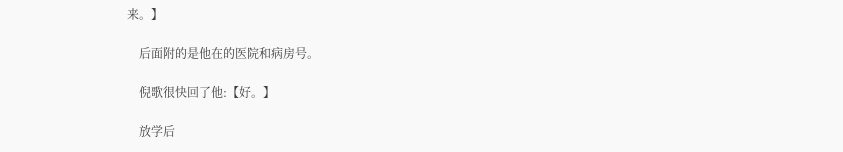来。】

    后面附的是他在的医院和病房号。

    倪歌很快回了他:【好。】

    放学后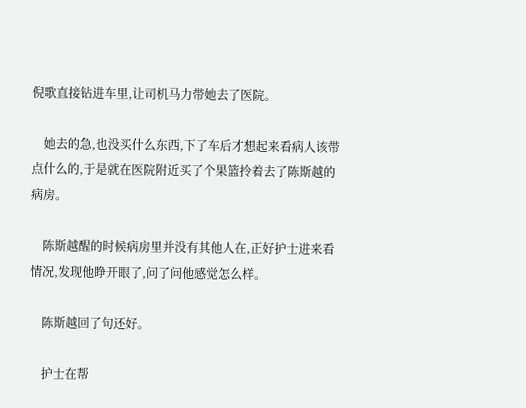倪歌直接钻进车里,让司机马力带她去了医院。

    她去的急,也没买什么东西,下了车后才想起来看病人该带点什么的,于是就在医院附近买了个果篮拎着去了陈斯越的病房。

    陈斯越醒的时候病房里并没有其他人在,正好护士进来看情况,发现他睁开眼了,问了问他感觉怎么样。

    陈斯越回了句还好。

    护士在帮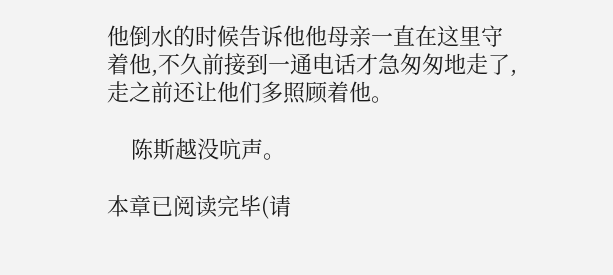他倒水的时候告诉他他母亲一直在这里守着他,不久前接到一通电话才急匆匆地走了,走之前还让他们多照顾着他。

    陈斯越没吭声。

本章已阅读完毕(请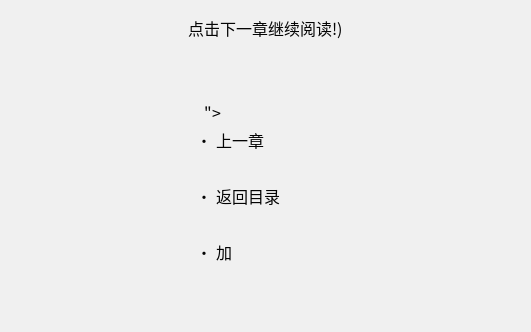点击下一章继续阅读!)


    ">
  • 上一章

  • 返回目录

  • 加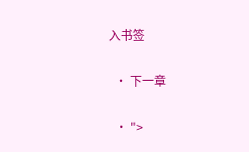入书签

  • 下一章

  • ">